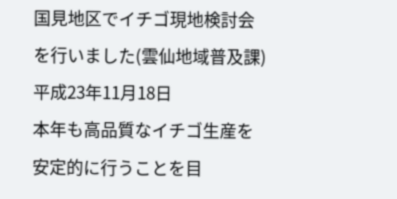国見地区でイチゴ現地検討会を行いました(雲仙地域普及課)
平成23年11月18日
本年も高品質なイチゴ生産を安定的に行うことを目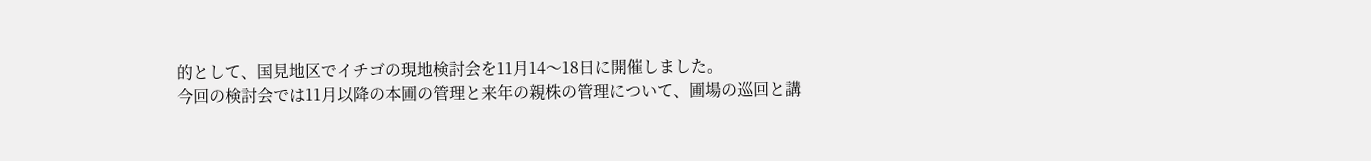的として、国見地区でイチゴの現地検討会を11月14〜18日に開催しました。
今回の検討会では11月以降の本圃の管理と来年の親株の管理について、圃場の巡回と講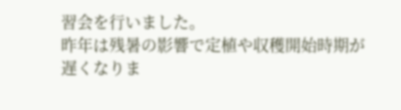習会を行いました。
昨年は残暑の影響で定植や収穫開始時期が遅くなりま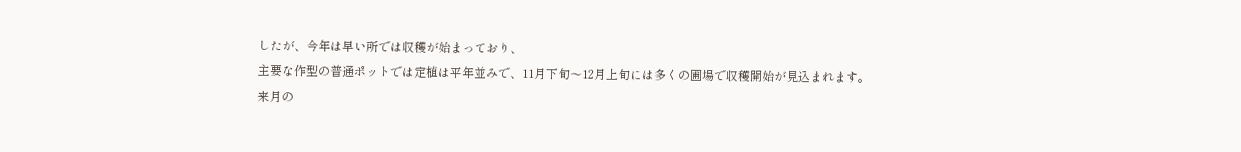したが、今年は早い所では収穫が始まっており、
主要な作型の普通ポットでは定植は平年並みで、11月下旬〜12月上旬には多くの圃場で収穫開始が見込まれます。
来月の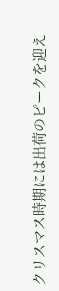クリスマス時期には出荷のピークを迎え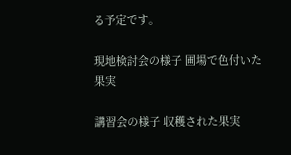る予定です。

現地検討会の様子 圃場で色付いた果実

講習会の様子 収穫された果実